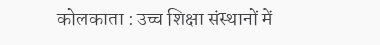कोलकाता : उच्च शिक्षा संस्थानों में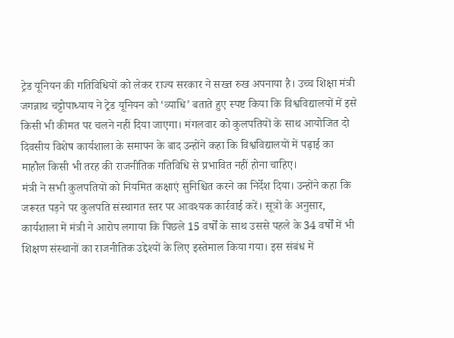ट्रेड यूनियन की गतिविधियों को लेकर राज्य सरकार ने सख्त रुख अपनाया है। उच्च शिक्षा मंत्री जगन्नाथ चट्टोपाध्याय ने ट्रेड यूनियन को ‘व्याधि’ बताते हुए स्पष्ट किया कि विश्वविद्यालयों में इसे किसी भी कीमत पर चलने नहीं दिया जाएगा। मंगलवार को कुलपतियों के साथ आयोजित दो दिवसीय विशेष कार्यशाला के समापन के बाद उन्होंने कहा कि विश्वविद्यालयों में पढ़ाई का माहौल किसी भी तरह की राजनीतिक गतिविधि से प्रभावित नहीं होना चाहिए।
मंत्री ने सभी कुलपतियों को नियमित कक्षाएं सुनिश्चित करने का निर्देश दिया। उन्होंने कहा कि जरूरत पड़ने पर कुलपति संस्थागत स्तर पर आवश्यक कार्रवाई करें। सूत्रों के अनुसार, कार्यशाला में मंत्री ने आरोप लगाया कि पिछले 15 वर्षों के साथ उससे पहले के 34 वर्षों में भी शिक्षण संस्थानों का राजनीतिक उद्देश्यों के लिए इस्तेमाल किया गया। इस संबंध में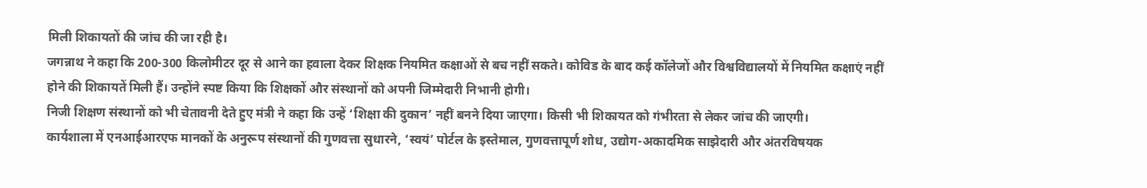मिली शिकायतों की जांच की जा रही है।
जगन्नाथ ने कहा कि 200-300 किलोमीटर दूर से आने का हवाला देकर शिक्षक नियमित कक्षाओं से बच नहीं सकते। कोविड के बाद कई कॉलेजों और विश्वविद्यालयों में नियमित कक्षाएं नहीं होने की शिकायतें मिली हैं। उन्होंने स्पष्ट किया कि शिक्षकों और संस्थानों को अपनी जिम्मेदारी निभानी होगी।
निजी शिक्षण संस्थानों को भी चेतावनी देते हुए मंत्री ने कहा कि उन्हें ‘शिक्षा की दुकान’ नहीं बनने दिया जाएगा। किसी भी शिकायत को गंभीरता से लेकर जांच की जाएगी।
कार्यशाला में एनआईआरएफ मानकों के अनुरूप संस्थानों की गुणवत्ता सुधारने, ‘स्वयं’ पोर्टल के इस्तेमाल, गुणवत्तापूर्ण शोध, उद्योग-अकादमिक साझेदारी और अंतरविषयक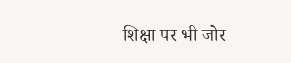शिक्षा पर भी जोर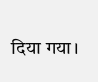दिया गया।